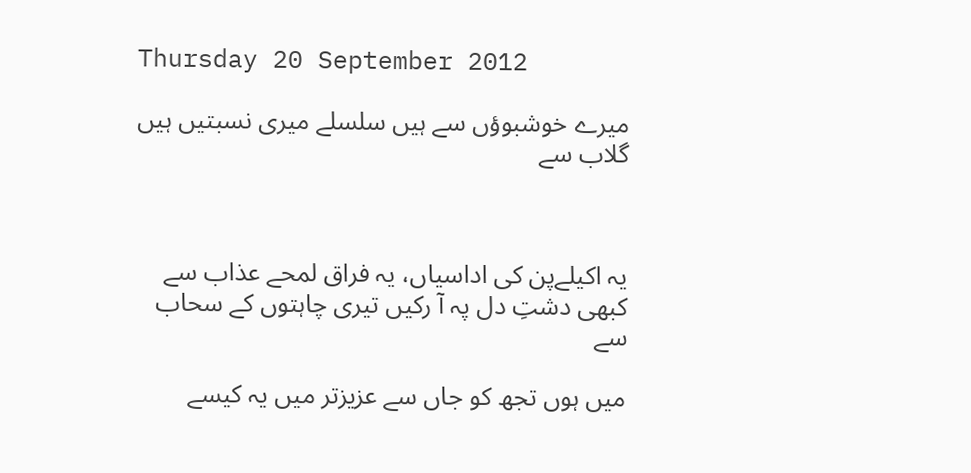Thursday 20 September 2012

میرے خوشبوؤں سے ہیں سلسلے میری نسبتیں ہیں گلاب سے



یہ اکیلےپن کی اداسیاں، یہ فراق لمحے عذاب سے
کبھی دشتِ دل پہ آ رکیں تیری چاہتوں کے سحاب سے

میں ہوں تجھ کو جاں سے عزیزتر میں یہ کیسے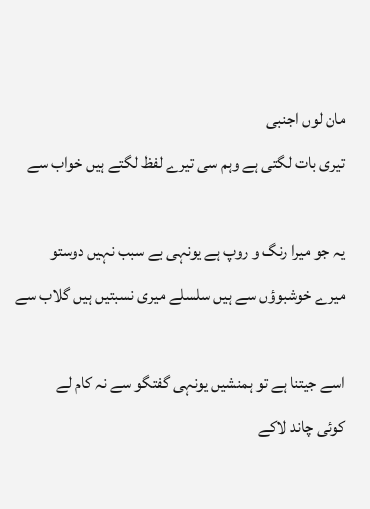مان لوں اجنبی
تیری بات لگتی ہے وہم سی تیرے لفظ لگتے ہیں خواب سے

یہ جو میرا رنگ و روپ ہے یونہی بے سبب نہیں دوستو
میرے خوشبوؤں سے ہیں سلسلے میری نسبتیں ہیں گلاب سے

اسے جیتنا ہے تو ہمنشیں یونہی گفتگو سے نہ کام لے
کوئی چاند لاکے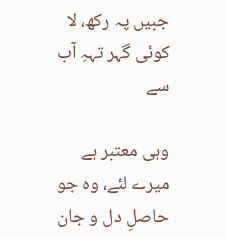جبیں پہ رکھ، لا کوئی گہر تہہِ آب سے

وہی معتبر ہے میرے لئے، وہ جو حاصلِ دل و جان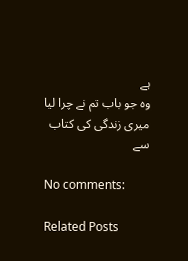ہے
وہ جو باب تم نے چرا لیا میری زندگی کی کتاب سے

No comments:

Related Posts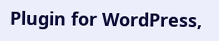Plugin for WordPress,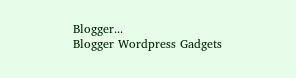Blogger...
Blogger Wordpress Gadgets